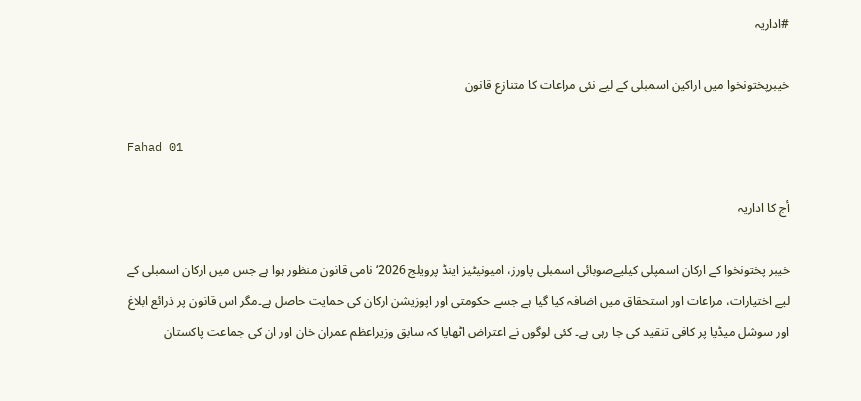#اداریہ

خیبرپختونخوا میں اراکین اسمبلی کے لیے نئی مراعات کا متنازع قانون

Fahad 01

أج کا اداریہ

خیبر پختونخوا کے ارکان اسمپلی کیلیےصوبائی اسمبلی پاورز، امیونیٹیز اینڈ پرویلج 2026‘ نامی قانون منظور ہوا ہے جس میں ارکان اسمبلی کے لیے اختیارات، مراعات اور استحقاق میں اضافہ کیا گیا ہے جسے حکومتی اور اپوزیشن ارکان کی حمایت حاصل ہے۔مگر اس قانون پر ذرائع ابلاغ اور سوشل میڈیا پر کافی تنقید کی جا رہی ہے۔ کئی لوگوں نے اعتراض اٹھایا کہ سابق وزیراعظم عمران خان اور ان کی جماعت پاکستان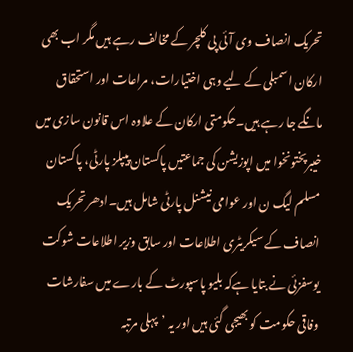تحریک انصاف وی آئی پی کلچر کے مخالف رہے ہیں مگر اب بھی ارکان اسمبلی کے لیے وہی اختیارات، مراعات اور استحقاق مانگے جا رہے ہیں۔حکومتی ارکان کے علاوہ اس قانون سازی میں خیبرپختونخوا میں اپوزیشن کی جماعتیں پاکستان پیپلز پارٹی، پاکستان مسلم لیگ ن اور عوامی نیشنل پارٹی شامل ہیں۔ادھر تحریک انصاف کے سیکریٹری اطلاعات اور سابق وزیر اطلاعات شوکت یوسفزئی نے بتایا ہےکہ بلیو پاسپورٹ کے بارے میں سفارشات وفاقی حکومت کو بھیجی گئی ہیں اور یہ ’پہلی مرتبہ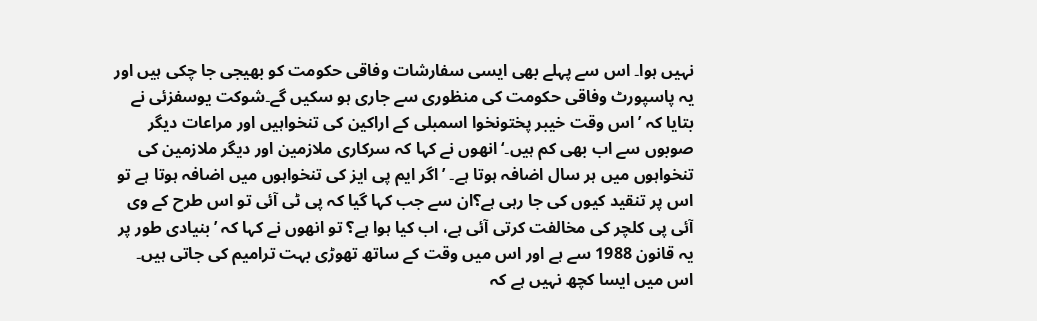نہیں ہوا۔ اس سے پہلے بھی ایسی سفارشات وفاقی حکومت کو بھیجی جا چکی ہیں اور یہ پاسپورٹ وفاقی حکومت کی منظوری سے جاری ہو سکیں گے۔شوکت یوسفزئی نے بتایا کہ ’اس وقت خیبر پختونخوا اسمبلی کے اراکین کی تنخواہیں اور مراعات دیگر صوبوں سے اب بھی کم ہیں۔‘ انھوں نے کہا کہ سرکاری ملازمین اور دیگر ملازمین کی تنخواہوں میں ہر سال اضافہ ہوتا ہے۔ ’اگر ایم پی ایز کی تنخواہوں میں اضافہ ہوتا ہے تو اس پر تنقید کیوں کی جا رہی ہے؟ان سے جب کہا گیا کہ پی ٹی آئی تو اس طرح کے وی آئی پی کلچر کی مخالفت کرتی آئی ہے، اب کیا ہوا ہے؟ تو انھوں نے کہا کہ ’بنیادی طور پر یہ قانون 1988 سے ہے اور اس میں وقت کے ساتھ تھوڑی بہت ترامیم کی جاتی ہیں۔ اس میں ایسا کچھ نہیں ہے کہ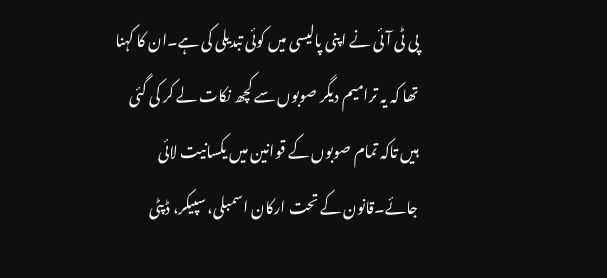پی ٹی آئی نے اپنی پالیسی میں کوئی تبدیلی کی ہے۔ان کا کہنا تھا کہ یہ ترامیم دیگر صوبوں سے کچھ نکات لے کر کی گئی ہیں تاکہ تمام صوبوں کے قوانین میں یکسانیت لائی جائے۔قانون کے تحت ارکان اسمبلی، سپیکر، ڈپٹی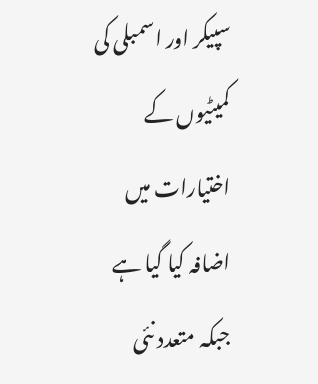سپیکر اور اسمبلی کی کمیٹیوں کے اختیارات میں اضافہ کیا گیا ہے جبکہ متعدد نئی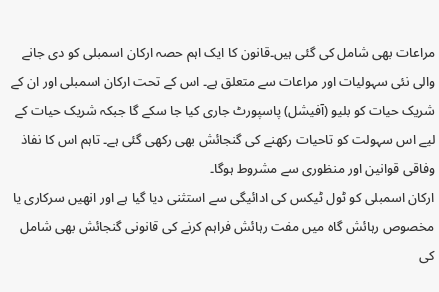مراعات بھی شامل کی گئی ہیں۔قانون کا ایک اہم حصہ ارکان اسمبلی کو دی جانے والی نئی سہولیات اور مراعات سے متعلق ہے۔ اس کے تحت ارکان اسمبلی اور ان کے شریک حیات کو بلیو (آفیشل) پاسپورٹ جاری کیا جا سکے گا جبکہ شریک حیات کے لیے اس سہولت کو تاحیات رکھنے کی گنجائش بھی رکھی گئی ہے۔ تاہم اس کا نفاذ وفاقی قوانین اور منظوری سے مشروط ہوگا۔
ارکان اسمبلی کو ٹول ٹیکس کی ادائیگی سے استثنی دیا گیا ہے اور انھیں سرکاری یا مخصوص رہائش گاہ میں مفت رہائش فراہم کرنے کی قانونی گنجائش بھی شامل کی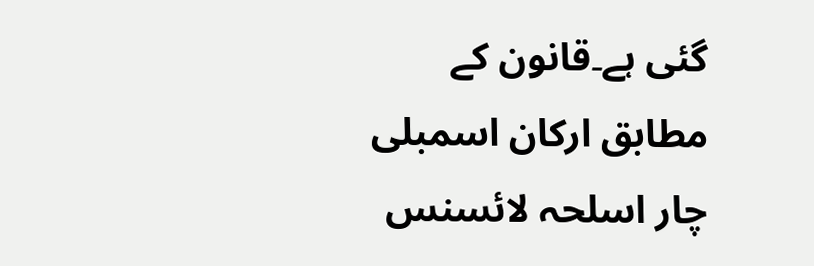گئی ہے۔قانون کے مطابق ارکان اسمبلی چار اسلحہ لائسنس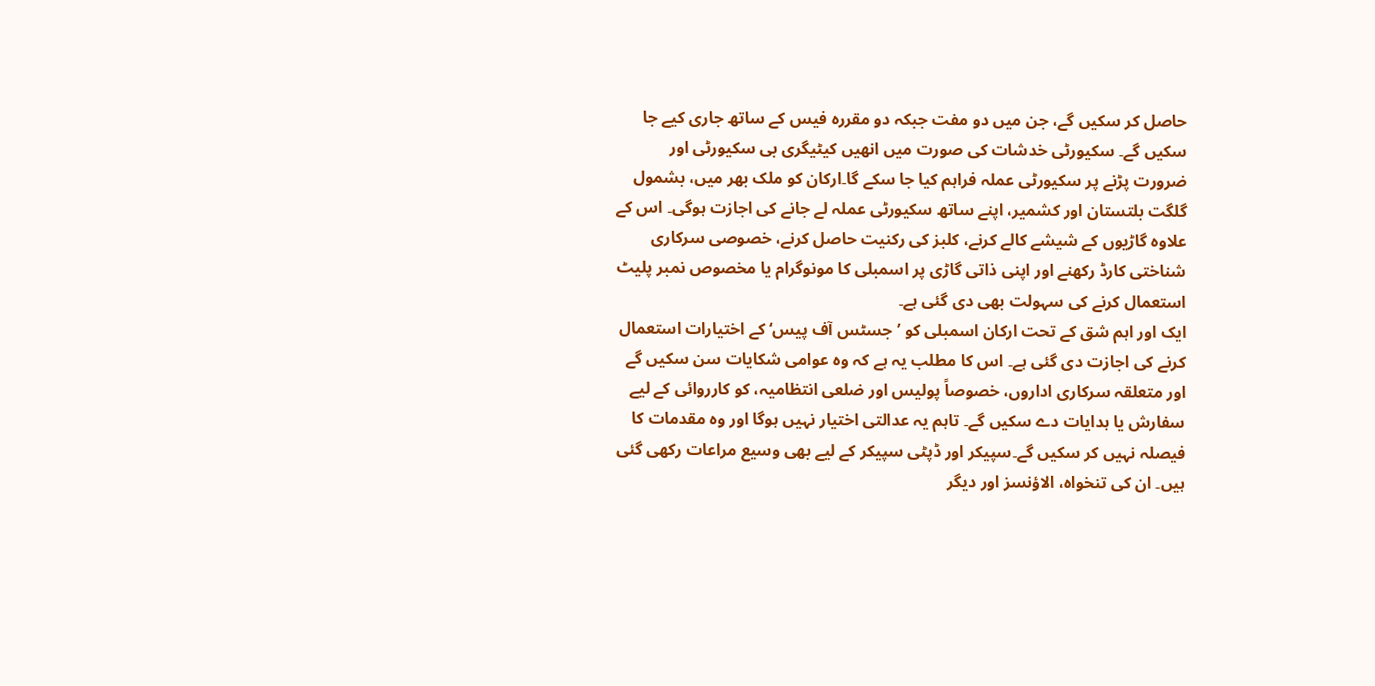حاصل کر سکیں گے، جن میں دو مفت جبکہ دو مقررہ فیس کے ساتھ جاری کیے جا سکیں گے۔ سکیورٹی خدشات کی صورت میں انھیں کیٹیگری بی سکیورٹی اور ضرورت پڑنے پر سکیورٹی عملہ فراہم کیا جا سکے گا۔ارکان کو ملک بھر میں، بشمول گلگت بلتستان اور کشمیر، اپنے ساتھ سکیورٹی عملہ لے جانے کی اجازت ہوگی۔ اس کے علاوہ گاڑیوں کے شیشے کالے کرنے، کلبز کی رکنیت حاصل کرنے، خصوصی سرکاری شناختی کارڈ رکھنے اور اپنی ذاتی گاڑی پر اسمبلی کا مونوگرام یا مخصوص نمبر پلیٹ استعمال کرنے کی سہولت بھی دی گئی ہے۔
ایک اور اہم شق کے تحت ارکان اسمبلی کو ’جسٹس آف پیس‘ کے اختیارات استعمال کرنے کی اجازت دی گئی ہے۔ اس کا مطلب یہ ہے کہ وہ عوامی شکایات سن سکیں گے اور متعلقہ سرکاری اداروں، خصوصاً پولیس اور ضلعی انتظامیہ، کو کارروائی کے لیے سفارش یا ہدایات دے سکیں گے۔ تاہم یہ عدالتی اختیار نہیں ہوگا اور وہ مقدمات کا فیصلہ نہیں کر سکیں گے۔سپیکر اور ڈپٹی سپیکر کے لیے بھی وسیع مراعات رکھی گئی ہیں۔ ان کی تنخواہ، الاؤنسز اور دیگر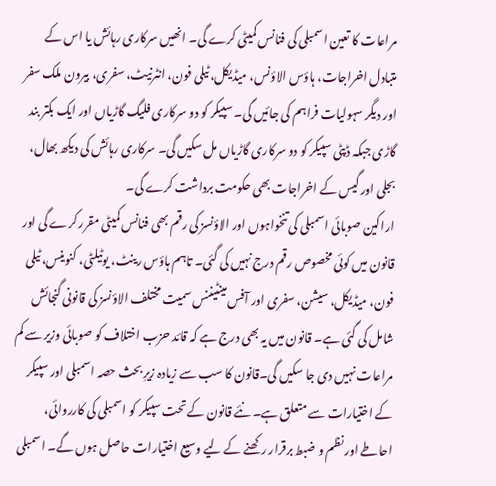مراعات کا تعین اسمبلی کی فنانس کمیٹی کرے گی۔ انھیں سرکاری رہائش یا اس کے متبادل اخراجات، ہاؤس الاؤنس، میڈیکل، ٹیلی فون، انٹرنیٹ، سفری، بیرون ملک سفر اور دیگر سہولیات فراہم کی جائیں گی۔ سپیکر کو دو سرکاری فلیگ گاڑیاں اور ایک بکتر بند گاڑی جبکہ ڈپٹی سپیکر کو دو سرکاری گاڑیاں مل سکیں گی۔ سرکاری رہائش کی دیکھ بھال، بجلی اور گیس کے اخراجات بھی حکومت برداشت کرے گی۔
اراکین صوبائی اسمبلی کی تنخواہوں اور الاؤنسز کی رقم بھی فنانس کمیٹی مقرر کرے گی اور قانون میں کوئی مخصوص رقم درج نہیں کی گئی۔ تاہم ہاؤس رینٹ، یوٹیلٹی، کنوینس، ٹیلی فون، میڈیکل، سیشن، سفری اور آفس مینٹیننس سمیت مختلف الاؤنسز کی قانونی گنجائش شامل کی گئی ہے۔ قانون میں یہ بھی درج ہے کہ قائد حزب اختلاف کو صوبائی وزیر سے کم مراعات نہیں دی جا سکیں گی۔قانون کا سب سے زیادہ زیرِ بحث حصہ اسمبلی اور سپیکر کے اختیارات سے متعلق ہے۔ نئے قانون کے تحت سپیکر کو اسمبلی کی کارروائی، احاطے اور نظم و ضبط برقرار رکھنے کے لیے وسیع اختیارات حاصل ہوں گے۔ اسمبلی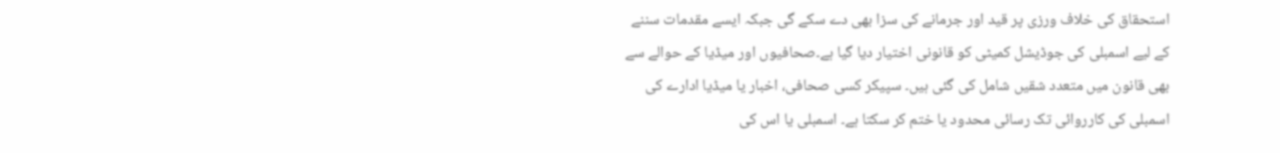استحقاق کی خلاف ورزی پر قید اور جرمانے کی سزا بھی دے سکے گی جبکہ ایسے مقدمات سننے کے لیے اسمبلی کی جوڈیشل کمیٹی کو قانونی اختیار دیا گیا ہے۔صحافیوں اور میڈیا کے حوالے سے بھی قانون میں متعدد شقیں شامل کی گئی ہیں۔ سپیکر کسی صحافی، اخبار یا میڈیا ادارے کی اسمبلی کی کارروائی تک رسائی محدود یا ختم کر سکتا ہے۔ اسمبلی یا اس کی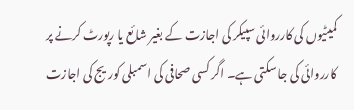کمیٹیوں کی کارروائی سپیکر کی اجازت کے بغیر شائع یا رپورٹ کرنے پر کارروائی کی جا سکتی ہے۔ اگر کسی صحافی کی اسمبلی کوریج کی اجازت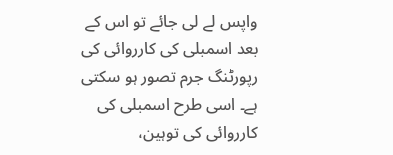واپس لے لی جائے تو اس کے بعد اسمبلی کی کارروائی کی رپورٹنگ جرم تصور ہو سکتی ہے۔ اسی طرح اسمبلی کی کارروائی کی توہین،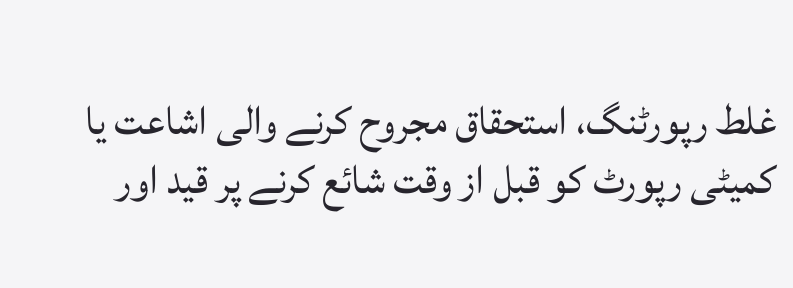غلط رپورٹنگ، استحقاق مجروح کرنے والی اشاعت یا کمیٹی رپورٹ کو قبل از وقت شائع کرنے پر قید اور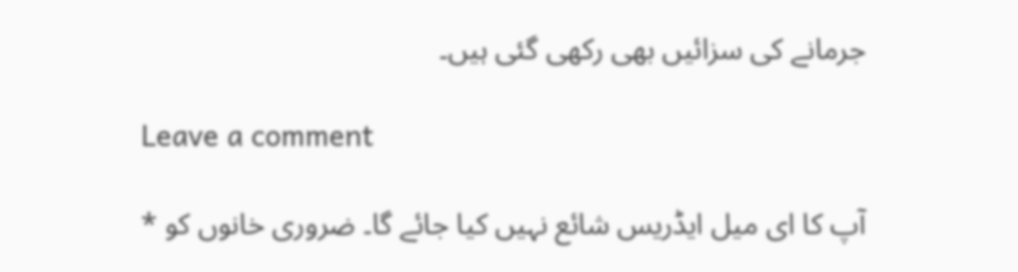جرمانے کی سزائیں بھی رکھی گئی ہیں۔

Leave a comment

آپ کا ای میل ایڈریس شائع نہیں کیا جائے گا۔ ضروری خانوں کو *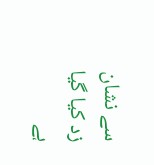سے نشان زد کیا گیا ہے